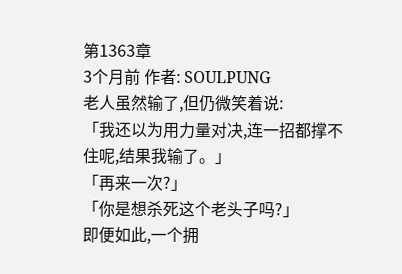第1363章
3个月前 作者: SOULPUNG
老人虽然输了,但仍微笑着说:
「我还以为用力量对决,连一招都撑不住呢,结果我输了。」
「再来一次?」
「你是想杀死这个老头子吗?」
即便如此,一个拥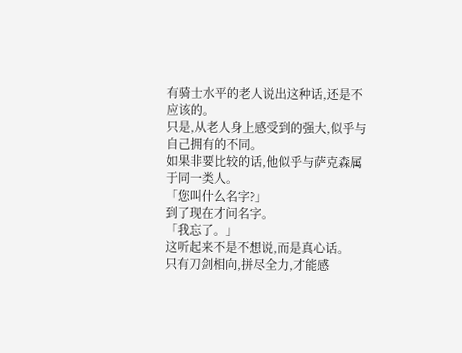有骑士水平的老人说出这种话,还是不应该的。
只是,从老人身上感受到的强大,似乎与自己拥有的不同。
如果非要比较的话,他似乎与萨克森属于同一类人。
「您叫什么名字?」
到了现在才问名字。
「我忘了。」
这听起来不是不想说,而是真心话。
只有刀剑相向,拼尽全力,才能感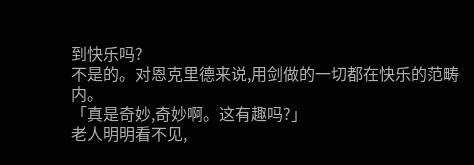到快乐吗?
不是的。对恩克里德来说,用剑做的一切都在快乐的范畴内。
「真是奇妙,奇妙啊。这有趣吗?」
老人明明看不见,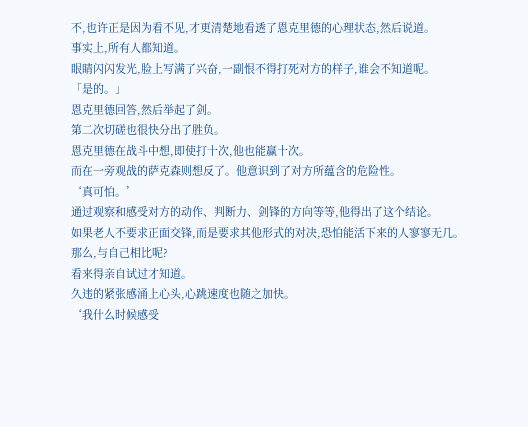不,也许正是因为看不见,才更清楚地看透了恩克里德的心理状态,然后说道。
事实上,所有人都知道。
眼睛闪闪发光,脸上写满了兴奋,一副恨不得打死对方的样子,谁会不知道呢。
「是的。」
恩克里德回答,然后举起了剑。
第二次切磋也很快分出了胜负。
恩克里德在战斗中想,即使打十次,他也能赢十次。
而在一旁观战的萨克森则想反了。他意识到了对方所蕴含的危险性。
‘真可怕。’
通过观察和感受对方的动作、判断力、剑锋的方向等等,他得出了这个结论。
如果老人不要求正面交锋,而是要求其他形式的对决,恐怕能活下来的人寥寥无几。
那么,与自己相比呢?
看来得亲自试过才知道。
久违的紧张感涌上心头,心跳速度也随之加快。
‘我什么时候感受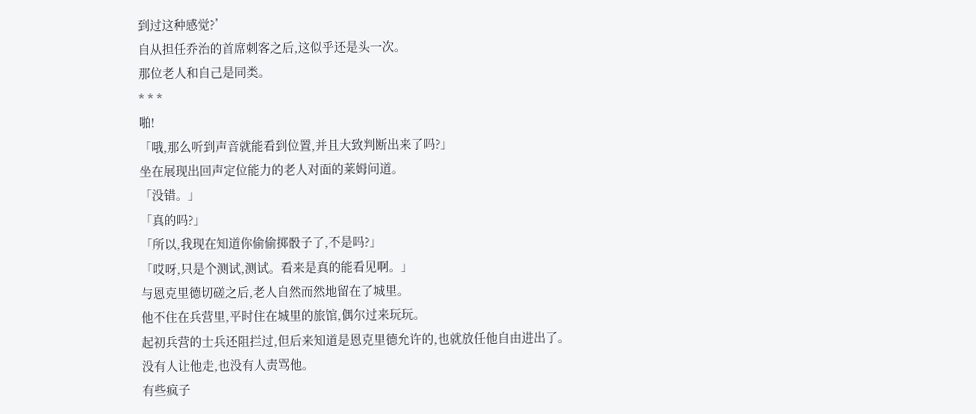到过这种感觉?’
自从担任乔治的首席刺客之后,这似乎还是头一次。
那位老人和自己是同类。
* * *
啪!
「哦,那么听到声音就能看到位置,并且大致判断出来了吗?」
坐在展现出回声定位能力的老人对面的莱姆问道。
「没错。」
「真的吗?」
「所以,我现在知道你偷偷掷骰子了,不是吗?」
「哎呀,只是个测试,测试。看来是真的能看见啊。」
与恩克里德切磋之后,老人自然而然地留在了城里。
他不住在兵营里,平时住在城里的旅馆,偶尔过来玩玩。
起初兵营的士兵还阻拦过,但后来知道是恩克里德允许的,也就放任他自由进出了。
没有人让他走,也没有人责骂他。
有些疯子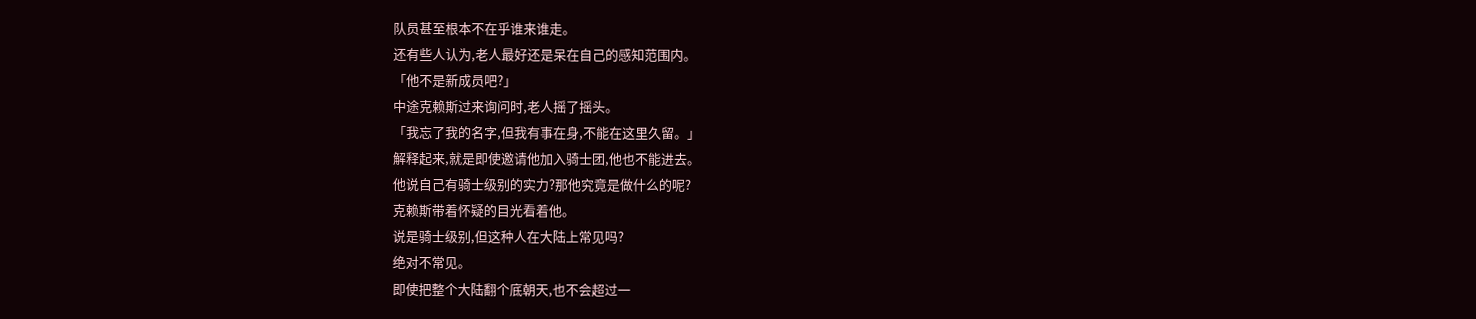队员甚至根本不在乎谁来谁走。
还有些人认为,老人最好还是呆在自己的感知范围内。
「他不是新成员吧?」
中途克赖斯过来询问时,老人摇了摇头。
「我忘了我的名字,但我有事在身,不能在这里久留。」
解释起来,就是即使邀请他加入骑士团,他也不能进去。
他说自己有骑士级别的实力?那他究竟是做什么的呢?
克赖斯带着怀疑的目光看着他。
说是骑士级别,但这种人在大陆上常见吗?
绝对不常见。
即使把整个大陆翻个底朝天,也不会超过一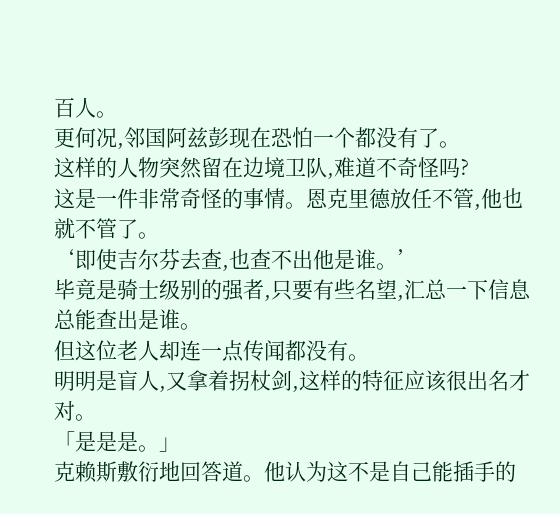百人。
更何况,邻国阿兹彭现在恐怕一个都没有了。
这样的人物突然留在边境卫队,难道不奇怪吗?
这是一件非常奇怪的事情。恩克里德放任不管,他也就不管了。
‘即使吉尔芬去查,也查不出他是谁。’
毕竟是骑士级别的强者,只要有些名望,汇总一下信息总能查出是谁。
但这位老人却连一点传闻都没有。
明明是盲人,又拿着拐杖剑,这样的特征应该很出名才对。
「是是是。」
克赖斯敷衍地回答道。他认为这不是自己能插手的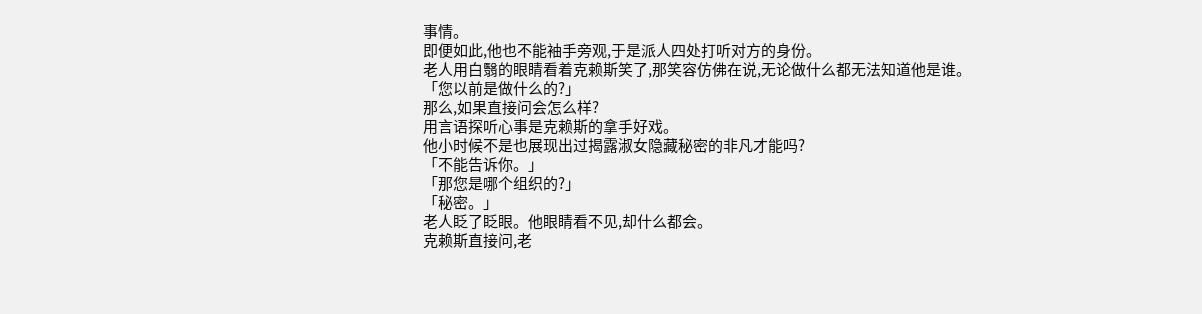事情。
即便如此,他也不能袖手旁观,于是派人四处打听对方的身份。
老人用白翳的眼睛看着克赖斯笑了,那笑容仿佛在说,无论做什么都无法知道他是谁。
「您以前是做什么的?」
那么,如果直接问会怎么样?
用言语探听心事是克赖斯的拿手好戏。
他小时候不是也展现出过揭露淑女隐藏秘密的非凡才能吗?
「不能告诉你。」
「那您是哪个组织的?」
「秘密。」
老人眨了眨眼。他眼睛看不见,却什么都会。
克赖斯直接问,老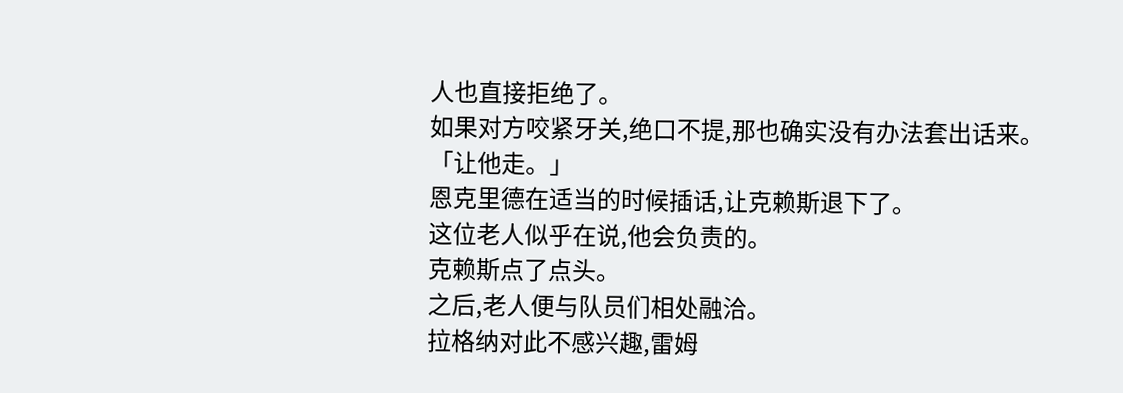人也直接拒绝了。
如果对方咬紧牙关,绝口不提,那也确实没有办法套出话来。
「让他走。」
恩克里德在适当的时候插话,让克赖斯退下了。
这位老人似乎在说,他会负责的。
克赖斯点了点头。
之后,老人便与队员们相处融洽。
拉格纳对此不感兴趣,雷姆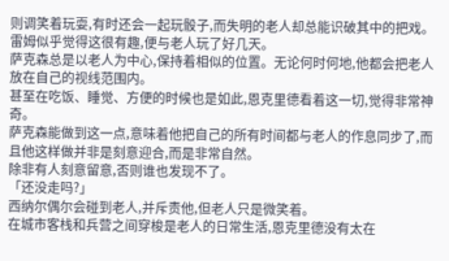则调笑着玩耍,有时还会一起玩骰子,而失明的老人却总能识破其中的把戏。
雷姆似乎觉得这很有趣,便与老人玩了好几天。
萨克森总是以老人为中心,保持着相似的位置。无论何时何地,他都会把老人放在自己的视线范围内。
甚至在吃饭、睡觉、方便的时候也是如此,恩克里德看着这一切,觉得非常神奇。
萨克森能做到这一点,意味着他把自己的所有时间都与老人的作息同步了,而且他这样做并非是刻意迎合,而是非常自然。
除非有人刻意留意,否则谁也发现不了。
「还没走吗?」
西纳尔偶尔会碰到老人,并斥责他,但老人只是微笑着。
在城市客栈和兵营之间穿梭是老人的日常生活,恩克里德没有太在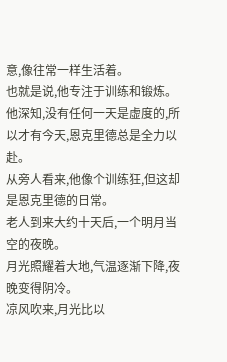意,像往常一样生活着。
也就是说,他专注于训练和锻炼。
他深知,没有任何一天是虚度的,所以才有今天,恩克里德总是全力以赴。
从旁人看来,他像个训练狂,但这却是恩克里德的日常。
老人到来大约十天后,一个明月当空的夜晚。
月光照耀着大地,气温逐渐下降,夜晚变得阴冷。
凉风吹来,月光比以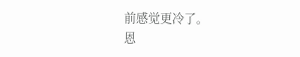前感觉更冷了。
恩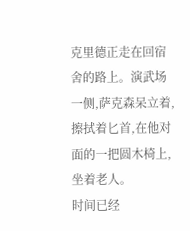克里德正走在回宿舍的路上。演武场一侧,萨克森呆立着,擦拭着匕首,在他对面的一把圆木椅上,坐着老人。
时间已经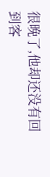很晚了,他却还没有回到客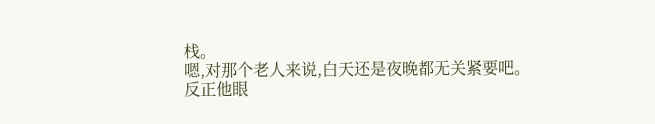栈。
嗯,对那个老人来说,白天还是夜晚都无关紧要吧。
反正他眼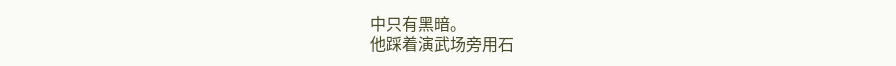中只有黑暗。
他踩着演武场旁用石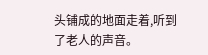头铺成的地面走着,听到了老人的声音。